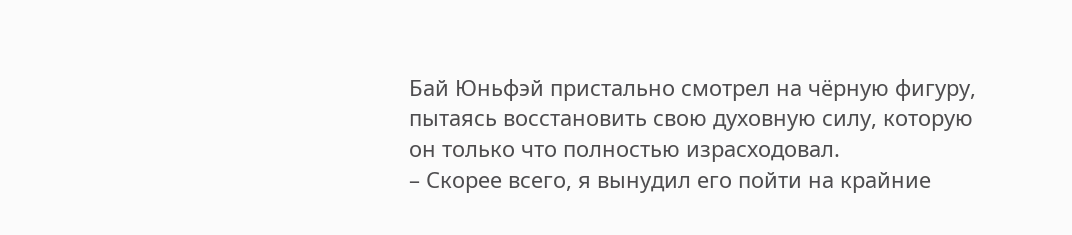Бай Юньфэй пристально смотрел на чёрную фигуру, пытаясь восстановить свою духовную силу, которую он только что полностью израсходовал.
– Скорее всего, я вынудил его пойти на крайние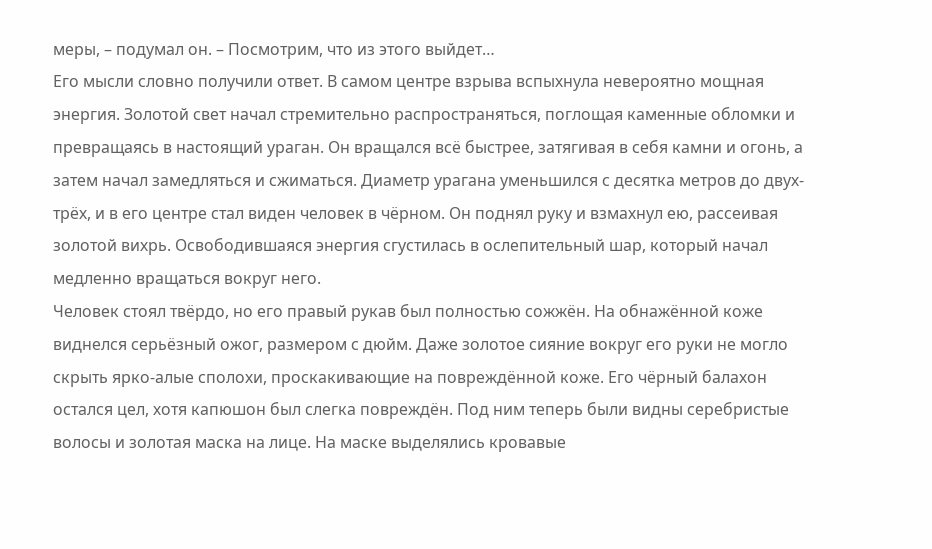меры, – подумал он. – Посмотрим, что из этого выйдет…
Его мысли словно получили ответ. В самом центре взрыва вспыхнула невероятно мощная энергия. Золотой свет начал стремительно распространяться, поглощая каменные обломки и превращаясь в настоящий ураган. Он вращался всё быстрее, затягивая в себя камни и огонь, а затем начал замедляться и сжиматься. Диаметр урагана уменьшился с десятка метров до двух-трёх, и в его центре стал виден человек в чёрном. Он поднял руку и взмахнул ею, рассеивая золотой вихрь. Освободившаяся энергия сгустилась в ослепительный шар, который начал медленно вращаться вокруг него.
Человек стоял твёрдо, но его правый рукав был полностью сожжён. На обнажённой коже виднелся серьёзный ожог, размером с дюйм. Даже золотое сияние вокруг его руки не могло скрыть ярко-алые сполохи, проскакивающие на повреждённой коже. Его чёрный балахон остался цел, хотя капюшон был слегка повреждён. Под ним теперь были видны серебристые волосы и золотая маска на лице. На маске выделялись кровавые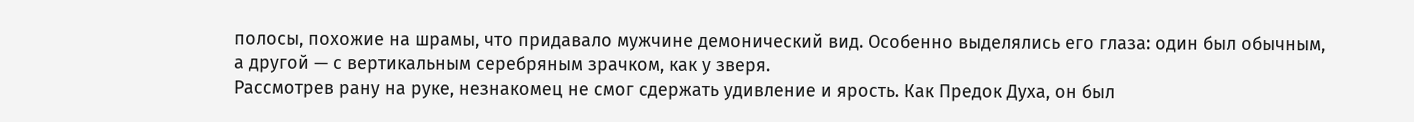полосы, похожие на шрамы, что придавало мужчине демонический вид. Особенно выделялись его глаза: один был обычным, а другой — с вертикальным серебряным зрачком, как у зверя.
Рассмотрев рану на руке, незнакомец не смог сдержать удивление и ярость. Как Предок Духа, он был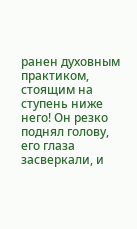ранен духовным практиком, стоящим на ступень ниже него! Он резко поднял голову, его глаза засверкали, и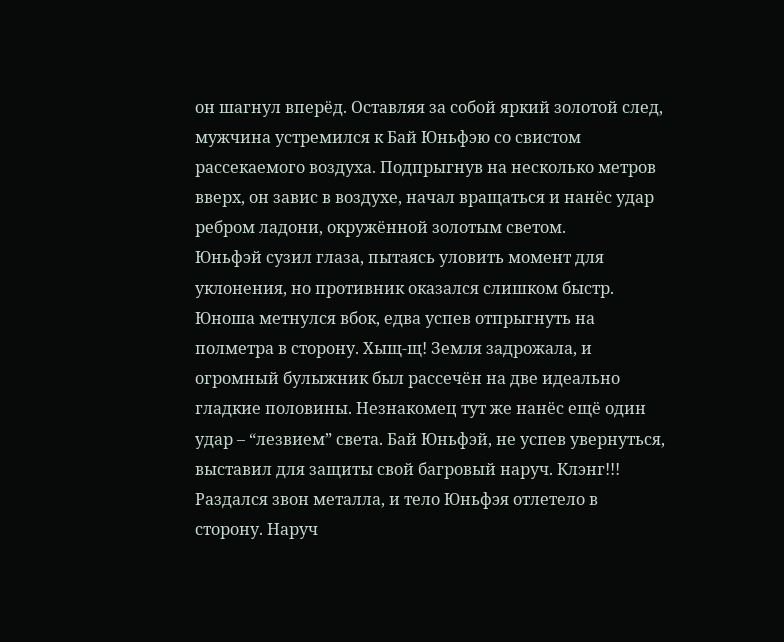он шагнул вперёд. Оставляя за собой яркий золотой след, мужчина устремился к Бай Юньфэю со свистом рассекаемого воздуха. Подпрыгнув на несколько метров вверх, он завис в воздухе, начал вращаться и нанёс удар ребром ладони, окружённой золотым светом.
Юньфэй сузил глаза, пытаясь уловить момент для уклонения, но противник оказался слишком быстр. Юноша метнулся вбок, едва успев отпрыгнуть на полметра в сторону. Хыщ-щ! Земля задрожала, и огромный булыжник был рассечён на две идеально гладкие половины. Незнакомец тут же нанёс ещё один удар – “лезвием” света. Бай Юньфэй, не успев увернуться, выставил для защиты свой багровый наруч. Клэнг!!! Раздался звон металла, и тело Юньфэя отлетело в сторону. Наруч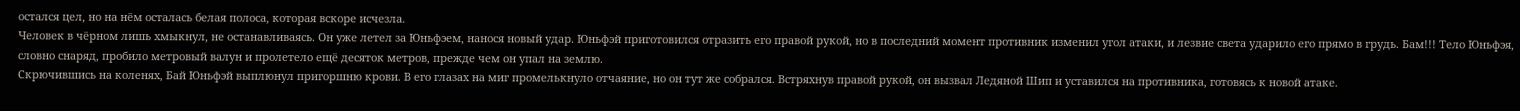остался цел, но на нём осталась белая полоса, которая вскоре исчезла.
Человек в чёрном лишь хмыкнул, не останавливаясь. Он уже летел за Юньфэем, нанося новый удар. Юньфэй приготовился отразить его правой рукой, но в последний момент противник изменил угол атаки, и лезвие света ударило его прямо в грудь. Бам!!! Тело Юньфэя, словно снаряд, пробило метровый валун и пролетело ещё десяток метров, прежде чем он упал на землю.
Скрючившись на коленях, Бай Юньфэй выплюнул пригоршню крови. В его глазах на миг промелькнуло отчаяние, но он тут же собрался. Встряхнув правой рукой, он вызвал Ледяной Шип и уставился на противника, готовясь к новой атаке.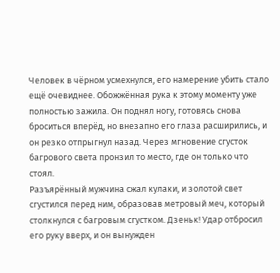Человек в чёрном усмехнулся, его намерение убить стало ещё очевиднее. Обожжённая рука к этому моменту уже полностью зажила. Он поднял ногу, готовясь снова броситься вперёд, но внезапно его глаза расширились, и он резко отпрыгнул назад. Через мгновение сгусток багрового света пронзил то место, где он только что стоял.
Разъярённый мужчина сжал кулаки, и золотой свет сгустился перед ним, образовав метровый меч, который столкнулся с багровым сгустком. Дзеньк! Удар отбросил его руку вверх, и он вынужден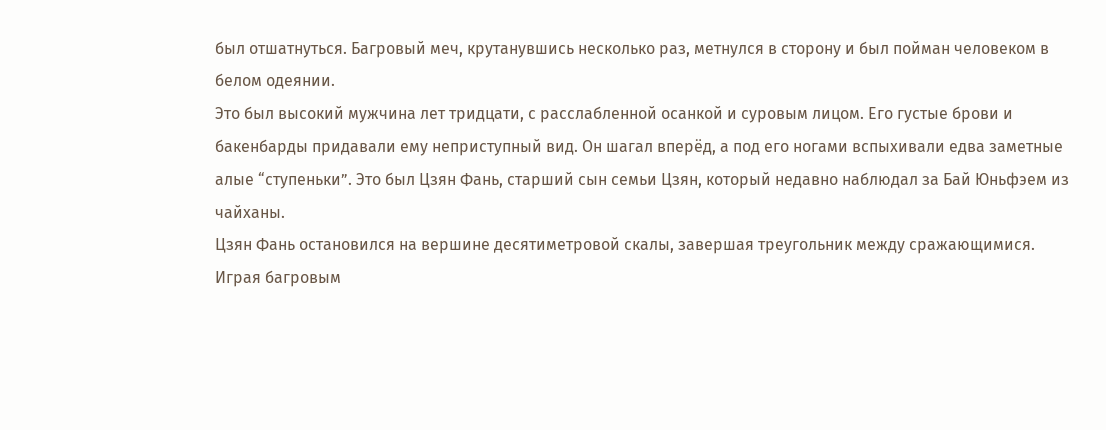был отшатнуться. Багровый меч, крутанувшись несколько раз, метнулся в сторону и был пойман человеком в белом одеянии.
Это был высокий мужчина лет тридцати, с расслабленной осанкой и суровым лицом. Его густые брови и бакенбарды придавали ему неприступный вид. Он шагал вперёд, а под его ногами вспыхивали едва заметные алые “ступеньки”. Это был Цзян Фань, старший сын семьи Цзян, который недавно наблюдал за Бай Юньфэем из чайханы.
Цзян Фань остановился на вершине десятиметровой скалы, завершая треугольник между сражающимися. Играя багровым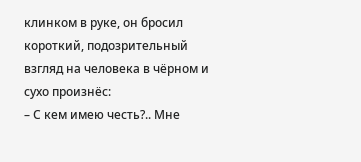клинком в руке, он бросил короткий, подозрительный взгляд на человека в чёрном и сухо произнёс:
– С кем имею честь?.. Мне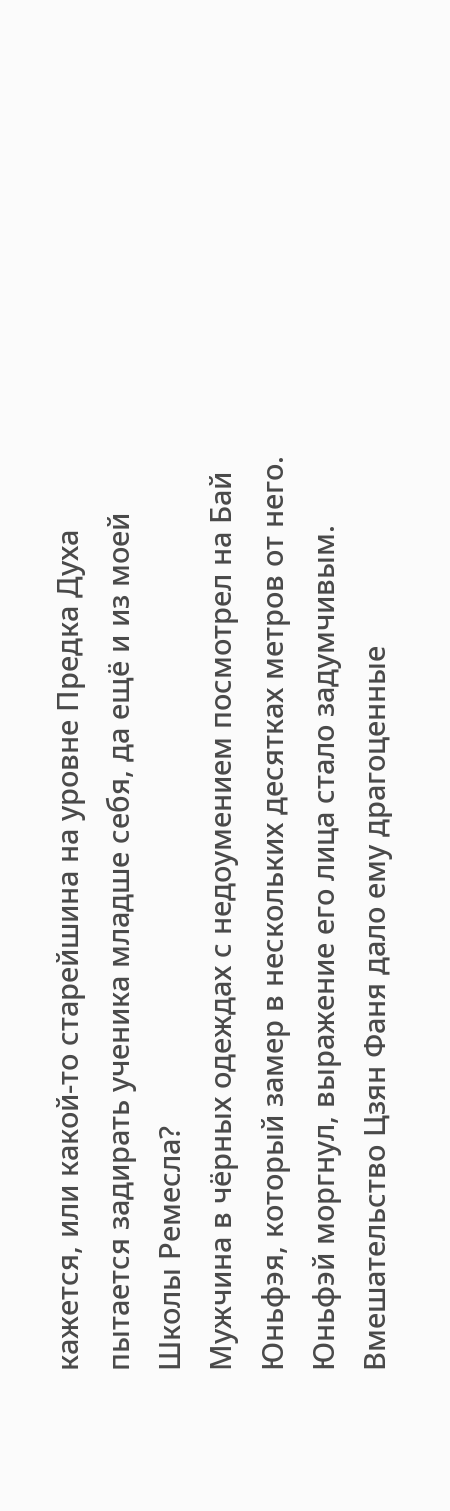кажется, или какой-то старейшина на уровне Предка Духа пытается задирать ученика младше себя, да ещё и из моей Школы Ремесла?
Мужчина в чёрных одеждах с недоумением посмотрел на Бай Юньфэя, который замер в нескольких десятках метров от него. Юньфэй моргнул, выражение его лица стало задумчивым. Вмешательство Цзян Фаня дало ему драгоценные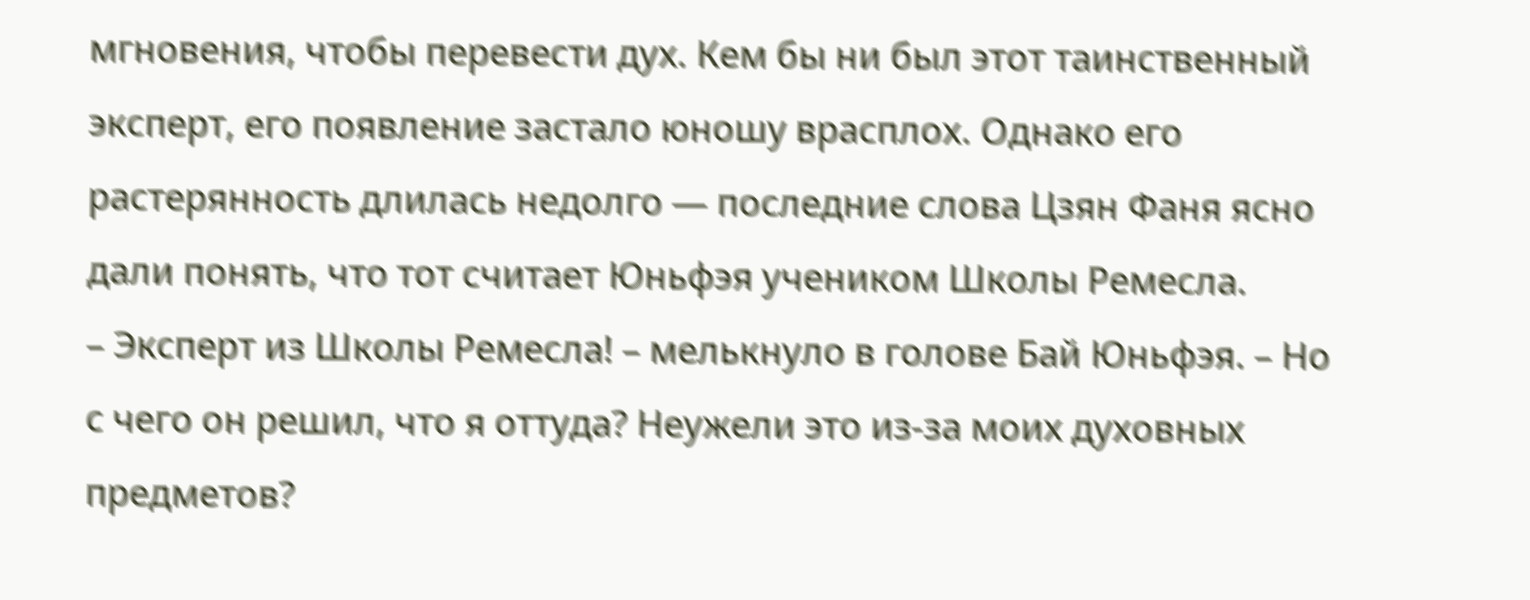мгновения, чтобы перевести дух. Кем бы ни был этот таинственный эксперт, его появление застало юношу врасплох. Однако его растерянность длилась недолго — последние слова Цзян Фаня ясно дали понять, что тот считает Юньфэя учеником Школы Ремесла.
– Эксперт из Школы Ремесла! – мелькнуло в голове Бай Юньфэя. – Но с чего он решил, что я оттуда? Неужели это из-за моих духовных предметов?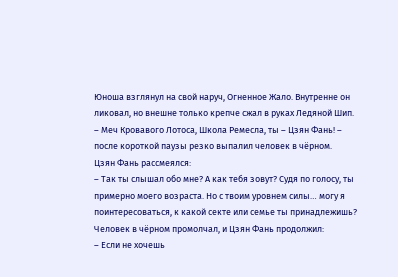Юноша взглянул на свой наруч, Огненное Жало. Внутренне он ликовал, но внешне только крепче сжал в руках Ледяной Шип.
– Меч Кровавого Лотоса, Школа Ремесла, ты – Цзян Фань! – после короткой паузы резко выпалил человек в чёрном.
Цзян Фань рассмеялся:
– Так ты слышал обо мне? А как тебя зовут? Судя по голосу, ты примерно моего возраста. Но с твоим уровнем силы… могу я поинтересоваться, к какой секте или семье ты принадлежишь?
Человек в чёрном промолчал, и Цзян Фань продолжил:
– Если не хочешь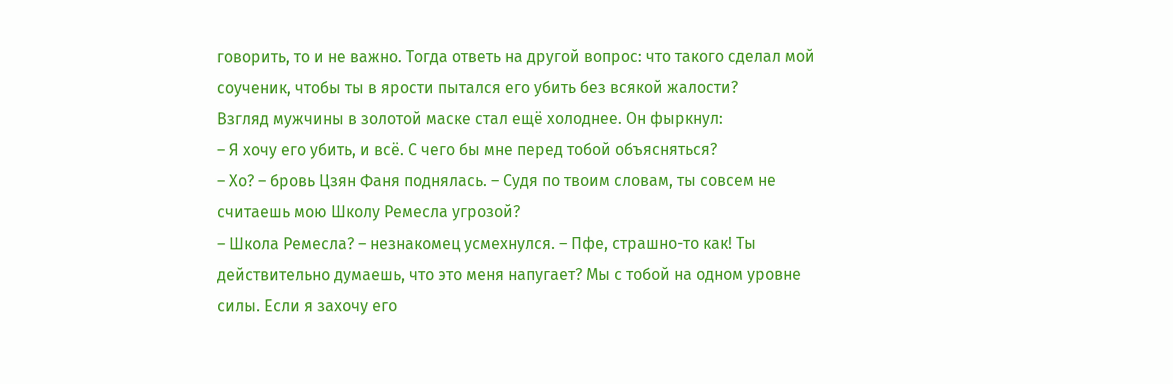говорить, то и не важно. Тогда ответь на другой вопрос: что такого сделал мой соученик, чтобы ты в ярости пытался его убить без всякой жалости?
Взгляд мужчины в золотой маске стал ещё холоднее. Он фыркнул:
– Я хочу его убить, и всё. С чего бы мне перед тобой объясняться?
– Хо? – бровь Цзян Фаня поднялась. – Судя по твоим словам, ты совсем не считаешь мою Школу Ремесла угрозой?
– Школа Ремесла? – незнакомец усмехнулся. – Пфе, страшно-то как! Ты действительно думаешь, что это меня напугает? Мы с тобой на одном уровне силы. Если я захочу его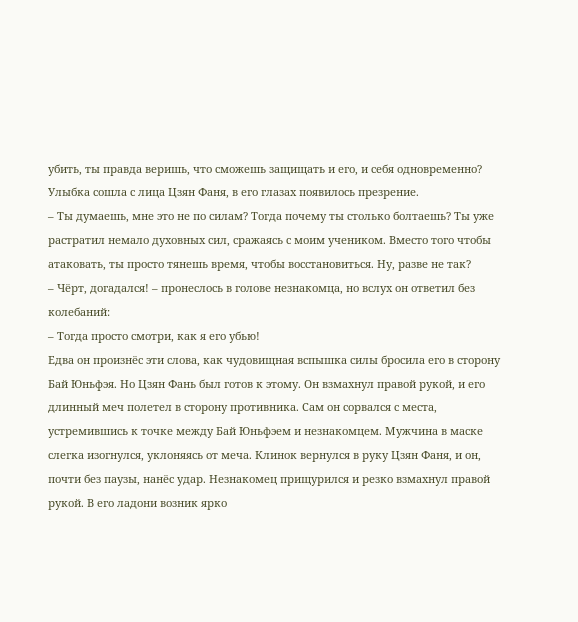убить, ты правда веришь, что сможешь защищать и его, и себя одновременно?
Улыбка сошла с лица Цзян Фаня, в его глазах появилось презрение.
– Ты думаешь, мне это не по силам? Тогда почему ты столько болтаешь? Ты уже растратил немало духовных сил, сражаясь с моим учеником. Вместо того чтобы атаковать, ты просто тянешь время, чтобы восстановиться. Ну, разве не так?
– Чёрт, догадался! – пронеслось в голове незнакомца, но вслух он ответил без колебаний:
– Тогда просто смотри, как я его убью!
Едва он произнёс эти слова, как чудовищная вспышка силы бросила его в сторону Бай Юньфэя. Но Цзян Фань был готов к этому. Он взмахнул правой рукой, и его длинный меч полетел в сторону противника. Сам он сорвался с места, устремившись к точке между Бай Юньфэем и незнакомцем. Мужчина в маске слегка изогнулся, уклоняясь от меча. Клинок вернулся в руку Цзян Фаня, и он, почти без паузы, нанёс удар. Незнакомец прищурился и резко взмахнул правой рукой. В его ладони возник ярко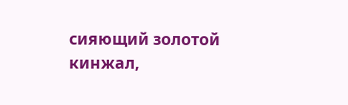сияющий золотой кинжал,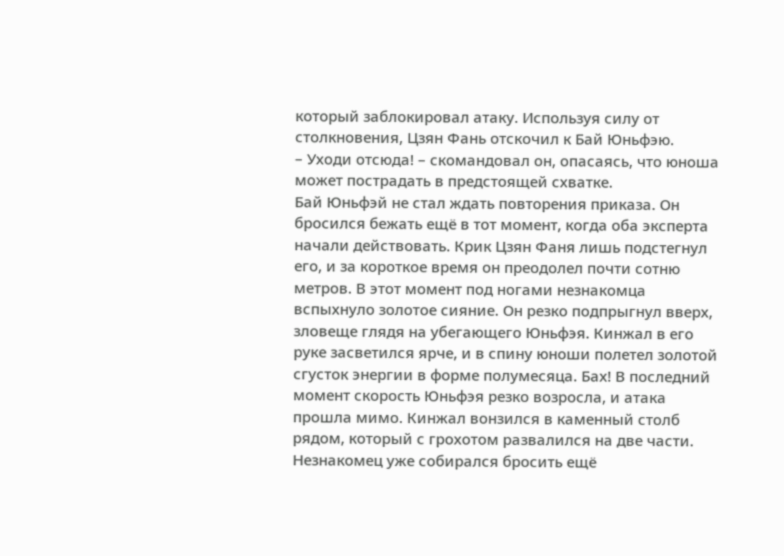который заблокировал атаку. Используя силу от столкновения, Цзян Фань отскочил к Бай Юньфэю.
– Уходи отсюда! – скомандовал он, опасаясь, что юноша может пострадать в предстоящей схватке.
Бай Юньфэй не стал ждать повторения приказа. Он бросился бежать ещё в тот момент, когда оба эксперта начали действовать. Крик Цзян Фаня лишь подстегнул его, и за короткое время он преодолел почти сотню метров. В этот момент под ногами незнакомца вспыхнуло золотое сияние. Он резко подпрыгнул вверх, зловеще глядя на убегающего Юньфэя. Кинжал в его руке засветился ярче, и в спину юноши полетел золотой сгусток энергии в форме полумесяца. Бах! В последний момент скорость Юньфэя резко возросла, и атака прошла мимо. Кинжал вонзился в каменный столб рядом, который с грохотом развалился на две части. Незнакомец уже собирался бросить ещё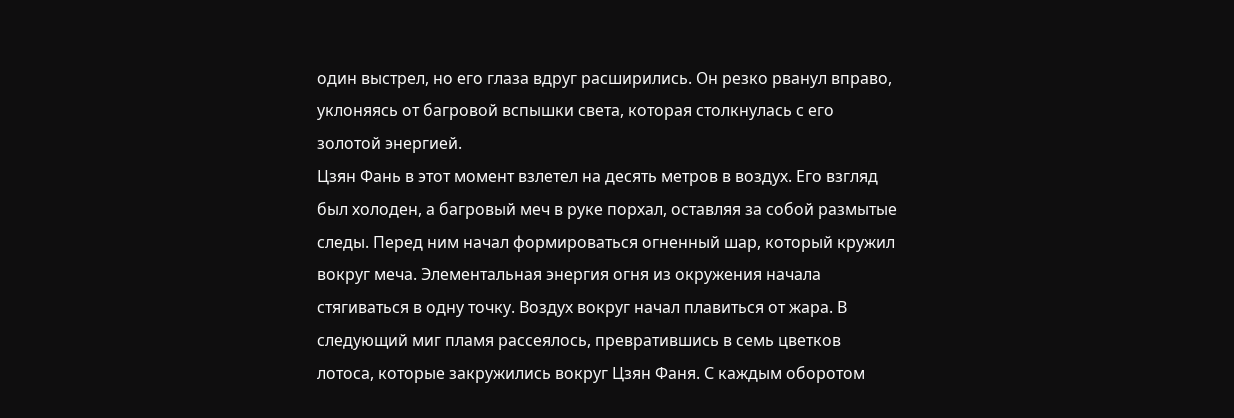один выстрел, но его глаза вдруг расширились. Он резко рванул вправо, уклоняясь от багровой вспышки света, которая столкнулась с его золотой энергией.
Цзян Фань в этот момент взлетел на десять метров в воздух. Его взгляд был холоден, а багровый меч в руке порхал, оставляя за собой размытые следы. Перед ним начал формироваться огненный шар, который кружил вокруг меча. Элементальная энергия огня из окружения начала стягиваться в одну точку. Воздух вокруг начал плавиться от жара. В следующий миг пламя рассеялось, превратившись в семь цветков лотоса, которые закружились вокруг Цзян Фаня. С каждым оборотом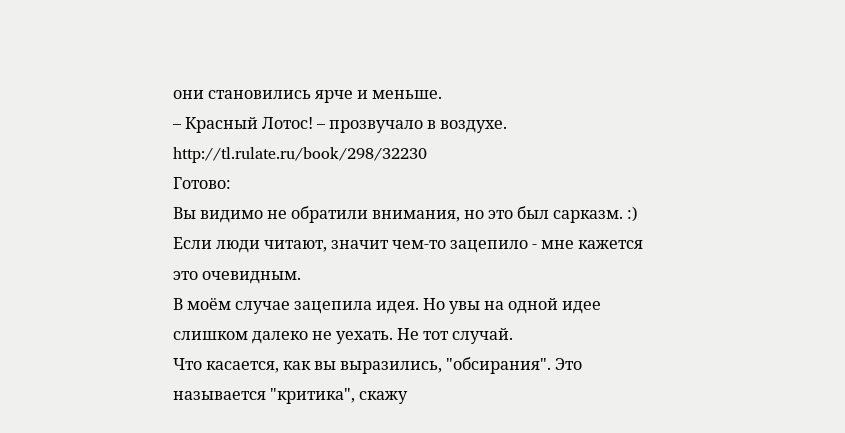они становились ярче и меньше.
– Красный Лотос! – прозвучало в воздухе.
http://tl.rulate.ru/book/298/32230
Готово:
Вы видимо не обратили внимания, но это был сарказм. :)
Если люди читают, значит чем-то зацепило - мне кажется это очевидным.
В моём случае зацепила идея. Но увы на одной идее слишком далеко не уехать. Не тот случай.
Что касается, как вы выразились, "обсирания". Это называется "критика", скажу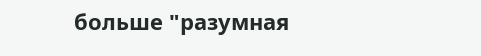больше "разумная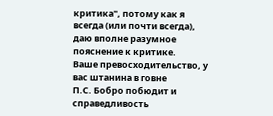критика", потому как я всегда (или почти всегда), даю вполне разумное пояснение к критике.
Ваше превосходительство, у вас штанина в говне
П.С. Бобро побюдит и справедливость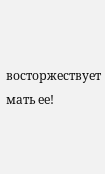восторжествует мать ее!